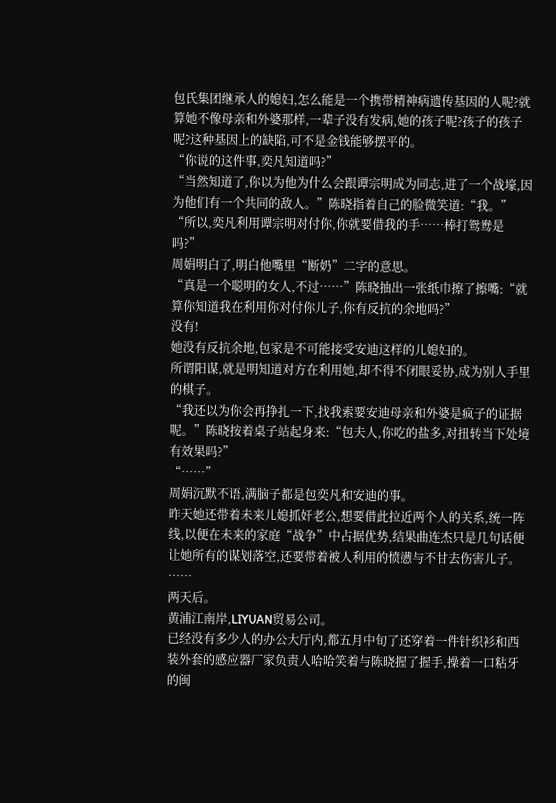包氏集团继承人的媳妇,怎么能是一个携带精神病遗传基因的人呢?就算她不像母亲和外婆那样,一辈子没有发病,她的孩子呢?孩子的孩子呢?这种基因上的缺陷,可不是金钱能够摆平的。
“你说的这件事,奕凡知道吗?”
“当然知道了,你以为他为什么会跟谭宗明成为同志,进了一个战壕,因为他们有一个共同的敌人。”陈晓指着自己的脸微笑道:“我。”
“所以,奕凡利用谭宗明对付你,你就要借我的手……棒打鸳鸯是吗?”
周娟明白了,明白他嘴里“断奶”二字的意思。
“真是一个聪明的女人,不过……”陈晓抽出一张纸巾擦了擦嘴:“就算你知道我在利用你对付你儿子,你有反抗的余地吗?”
没有!
她没有反抗余地,包家是不可能接受安迪这样的儿媳妇的。
所谓阳谋,就是明知道对方在利用她,却不得不闭眼妥协,成为别人手里的棋子。
“我还以为你会再挣扎一下,找我索要安迪母亲和外婆是疯子的证据呢。”陈晓按着桌子站起身来:“包夫人,你吃的盐多,对扭转当下处境有效果吗?”
“……”
周娟沉默不语,满脑子都是包奕凡和安迪的事。
昨天她还带着未来儿媳抓奸老公,想要借此拉近两个人的关系,统一阵线,以便在未来的家庭“战争”中占据优势,结果曲连杰只是几句话便让她所有的谋划落空,还要带着被人利用的愤懑与不甘去伤害儿子。
……
两天后。
黄浦江南岸,LIYUAN贸易公司。
已经没有多少人的办公大厅内,都五月中旬了还穿着一件针织衫和西装外套的感应器厂家负责人哈哈笑着与陈晓握了握手,操着一口粘牙的闽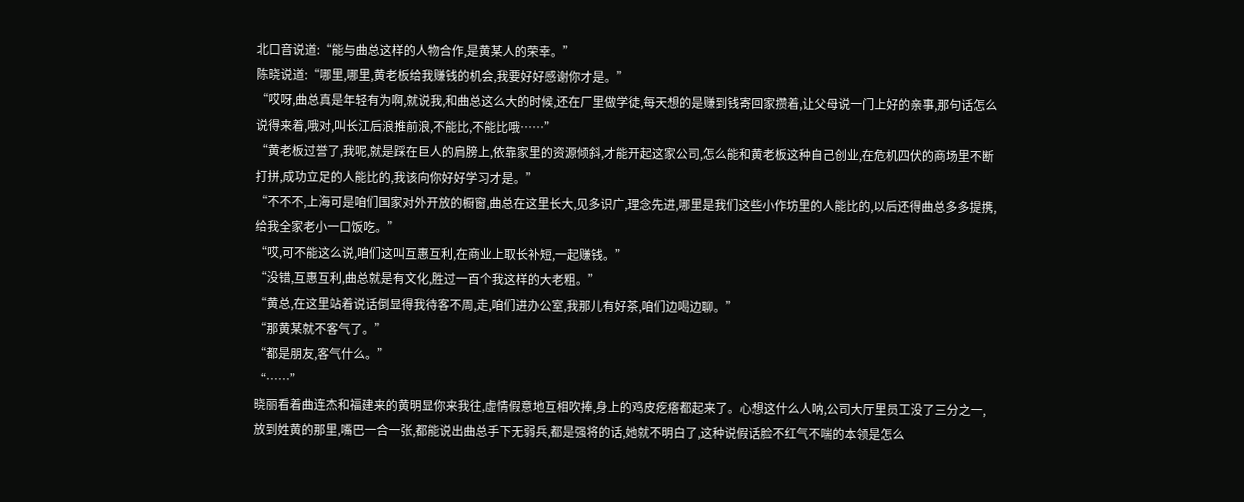北口音说道:“能与曲总这样的人物合作,是黄某人的荣幸。”
陈晓说道:“哪里,哪里,黄老板给我赚钱的机会,我要好好感谢你才是。”
“哎呀,曲总真是年轻有为啊,就说我,和曲总这么大的时候,还在厂里做学徒,每天想的是赚到钱寄回家攒着,让父母说一门上好的亲事,那句话怎么说得来着,哦对,叫长江后浪推前浪,不能比,不能比哦……”
“黄老板过誉了,我呢,就是踩在巨人的肩膀上,依靠家里的资源倾斜,才能开起这家公司,怎么能和黄老板这种自己创业,在危机四伏的商场里不断打拼,成功立足的人能比的,我该向你好好学习才是。”
“不不不,上海可是咱们国家对外开放的橱窗,曲总在这里长大,见多识广,理念先进,哪里是我们这些小作坊里的人能比的,以后还得曲总多多提携,给我全家老小一口饭吃。”
“哎,可不能这么说,咱们这叫互惠互利,在商业上取长补短,一起赚钱。”
“没错,互惠互利,曲总就是有文化,胜过一百个我这样的大老粗。”
“黄总,在这里站着说话倒显得我待客不周,走,咱们进办公室,我那儿有好茶,咱们边喝边聊。”
“那黄某就不客气了。”
“都是朋友,客气什么。”
“……”
晓丽看着曲连杰和福建来的黄明显你来我往,虚情假意地互相吹捧,身上的鸡皮疙瘩都起来了。心想这什么人呐,公司大厅里员工没了三分之一,放到姓黄的那里,嘴巴一合一张,都能说出曲总手下无弱兵,都是强将的话,她就不明白了,这种说假话脸不红气不喘的本领是怎么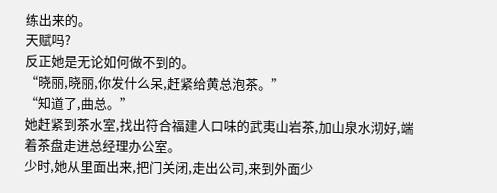练出来的。
天赋吗?
反正她是无论如何做不到的。
“晓丽,晓丽,你发什么呆,赶紧给黄总泡茶。”
“知道了,曲总。”
她赶紧到茶水室,找出符合福建人口味的武夷山岩茶,加山泉水沏好,端着茶盘走进总经理办公室。
少时,她从里面出来,把门关闭,走出公司,来到外面少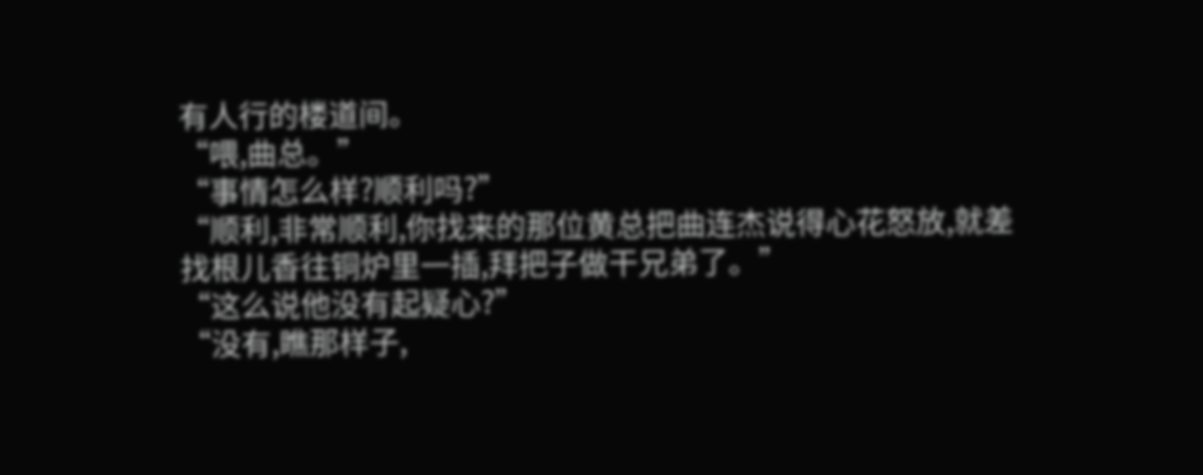有人行的楼道间。
“喂,曲总。”
“事情怎么样?顺利吗?”
“顺利,非常顺利,你找来的那位黄总把曲连杰说得心花怒放,就差找根儿香往铜炉里一插,拜把子做干兄弟了。”
“这么说他没有起疑心?”
“没有,瞧那样子,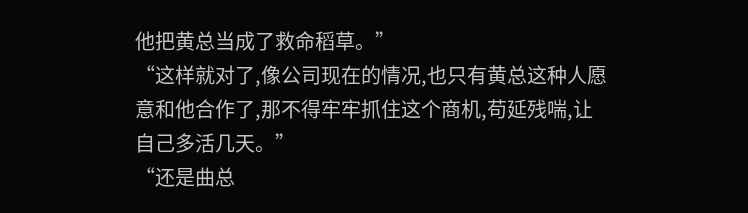他把黄总当成了救命稻草。”
“这样就对了,像公司现在的情况,也只有黄总这种人愿意和他合作了,那不得牢牢抓住这个商机,苟延残喘,让自己多活几天。”
“还是曲总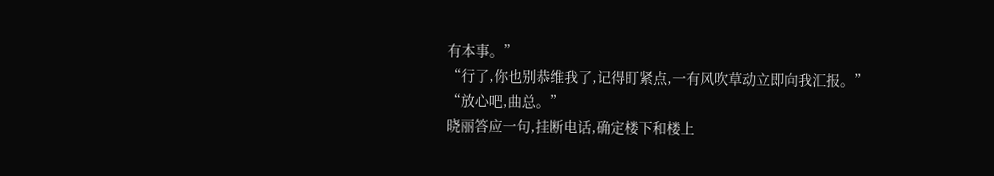有本事。”
“行了,你也别恭维我了,记得盯紧点,一有风吹草动立即向我汇报。”
“放心吧,曲总。”
晓丽答应一句,挂断电话,确定楼下和楼上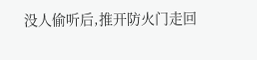没人偷听后,推开防火门走回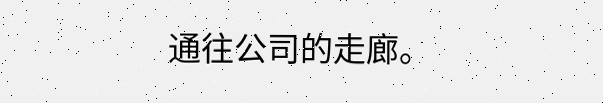通往公司的走廊。